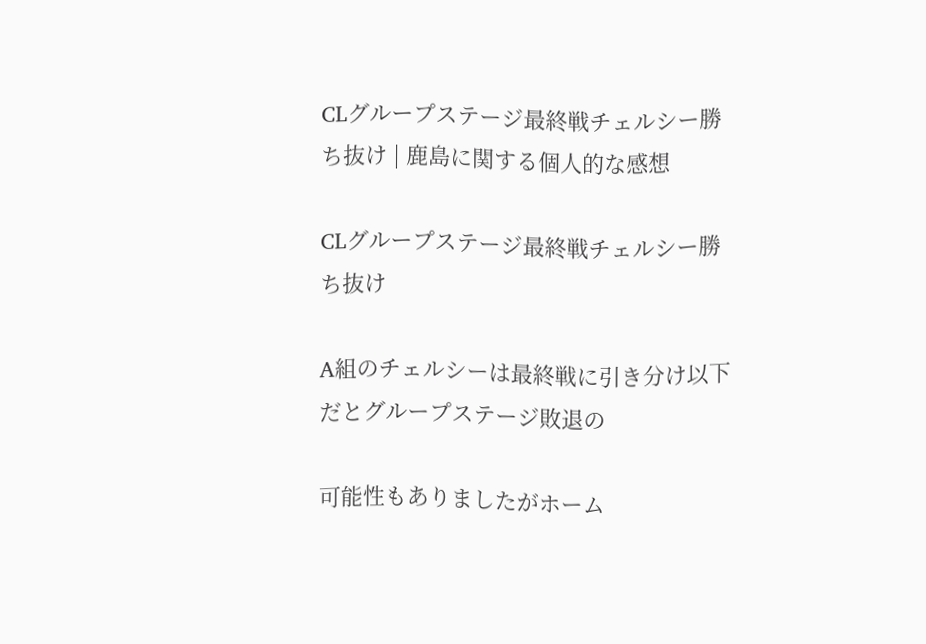CLグループステージ最終戦チェルシー勝ち抜け | 鹿島に関する個人的な感想

CLグループステージ最終戦チェルシー勝ち抜け

A組のチェルシーは最終戦に引き分け以下だとグループステージ敗退の

可能性もありましたがホーム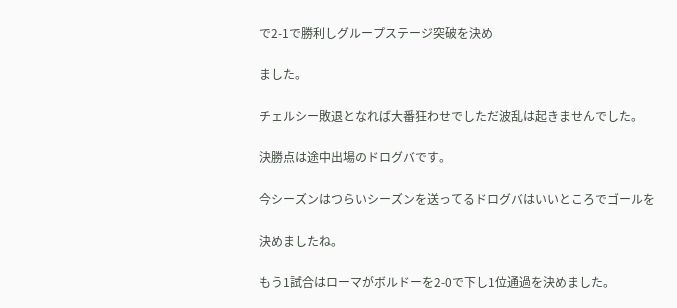で2-1で勝利しグループステージ突破を決め

ました。

チェルシー敗退となれば大番狂わせでしただ波乱は起きませんでした。

決勝点は途中出場のドログバです。

今シーズンはつらいシーズンを送ってるドログバはいいところでゴールを

決めましたね。

もう1試合はローマがボルドーを2-0で下し1位通過を決めました。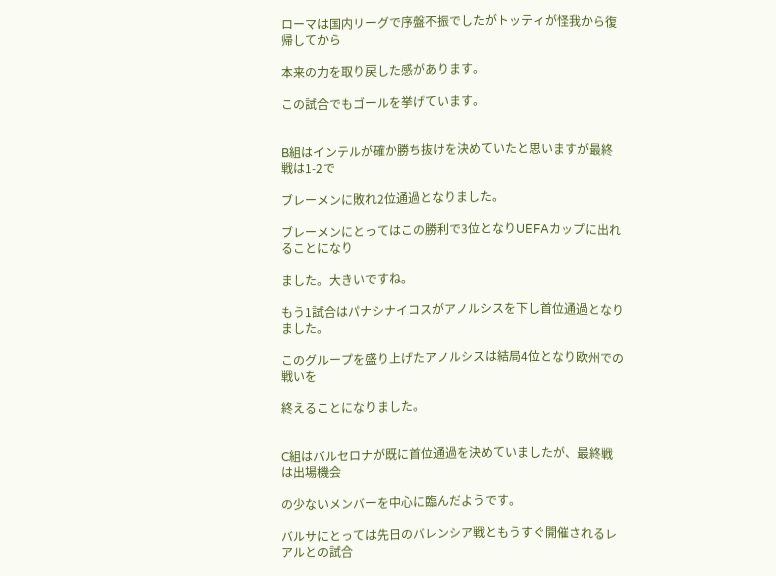ローマは国内リーグで序盤不振でしたがトッティが怪我から復帰してから

本来の力を取り戻した感があります。

この試合でもゴールを挙げています。


B組はインテルが確か勝ち抜けを決めていたと思いますが最終戦は1-2で

ブレーメンに敗れ2位通過となりました。

ブレーメンにとってはこの勝利で3位となりUEFAカップに出れることになり

ました。大きいですね。

もう1試合はパナシナイコスがアノルシスを下し首位通過となりました。

このグループを盛り上げたアノルシスは結局4位となり欧州での戦いを

終えることになりました。


C組はバルセロナが既に首位通過を決めていましたが、最終戦は出場機会

の少ないメンバーを中心に臨んだようです。

バルサにとっては先日のバレンシア戦ともうすぐ開催されるレアルとの試合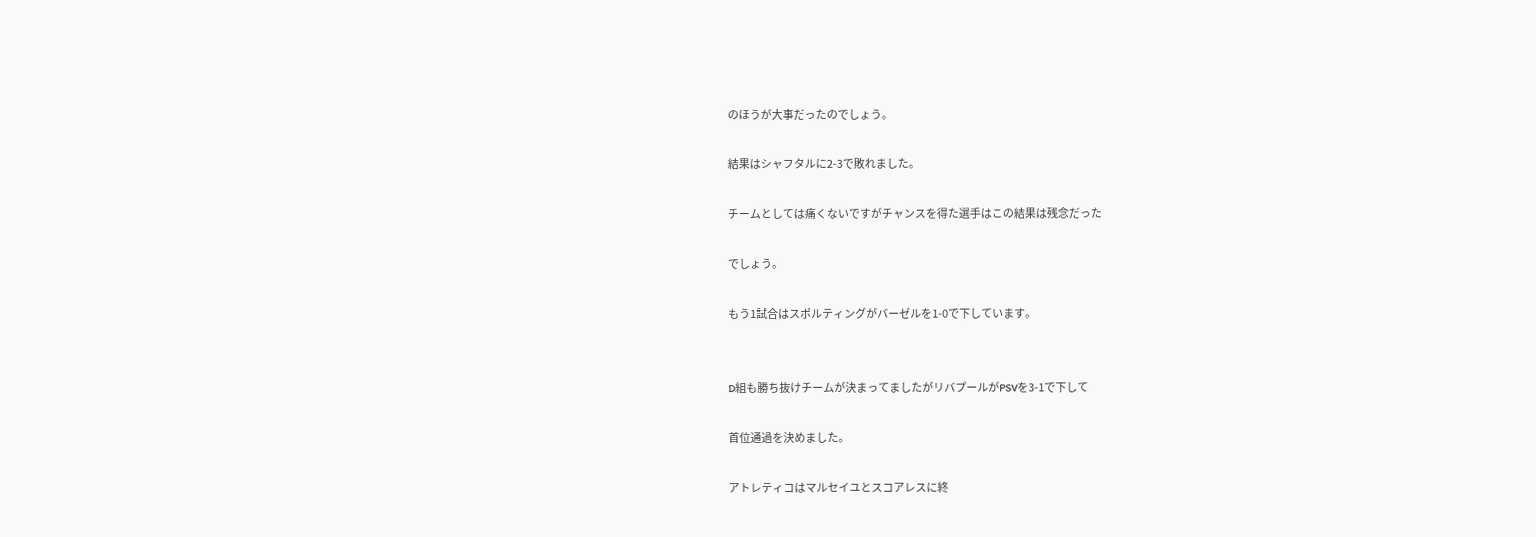のほうが大事だったのでしょう。

結果はシャフタルに2-3で敗れました。

チームとしては痛くないですがチャンスを得た選手はこの結果は残念だった

でしょう。

もう1試合はスポルティングがバーゼルを1-0で下しています。


D組も勝ち抜けチームが決まってましたがリバプールがPSVを3-1で下して

首位通過を決めました。

アトレティコはマルセイユとスコアレスに終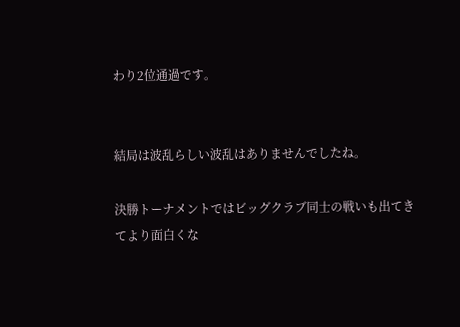わり2位通過です。


結局は波乱らしい波乱はありませんでしたね。

決勝トーナメントではビッグクラブ同士の戦いも出てきてより面白くな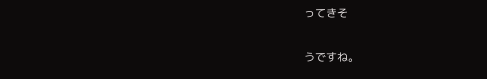ってきそ

うですね。